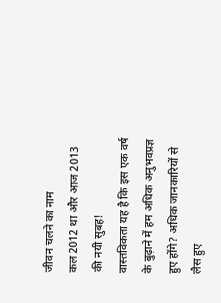जीवन चलने का नाम
कल 2012 था और आज 2013 की नयी सुबह!
वास्तविकता यह है कि इस एक वर्ष के बुढ़ाने में हम अधिक अनुभवप्रज्ञ हुए होंगे? अधिक जानकारियों से लैस हुए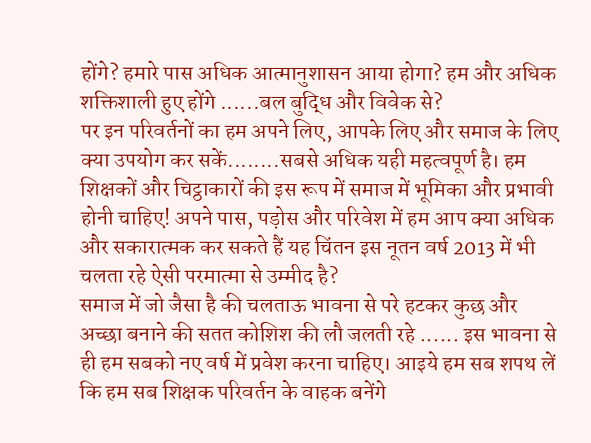होंगे? हमारे पास अधिक आत्मानुशासन आया होगा? हम और अधिक शक्तिशाली हुए होंगे ......बल बुद्धि और विवेक से?
पर इन परिवर्तनों का हम अपने लिए, आपके लिए और समाज के लिए क्या उपयोग कर सकें........सबसे अधिक यही महत्वपूर्ण है। हम शिक्षकों और चिट्ठाकारों की इस रूप में समाज में भूमिका और प्रभावी होनी चाहिए! अपने पास, पड़ोस और परिवेश में हम आप क्या अधिक और सकारात्मक कर सकते हैं यह चिंतन इस नूतन वर्ष 2013 में भी चलता रहे ऐसी परमात्मा से उम्मीद है?
समाज में जो जैसा है की चलताऊ भावना से परे हटकर कुछ और अच्छा बनाने की सतत कोशिश की लौ जलती रहे ...... इस भावना से ही हम सबको नए वर्ष में प्रवेश करना चाहिए। आइये हम सब शपथ लें कि हम सब शिक्षक परिवर्तन के वाहक बनेंगे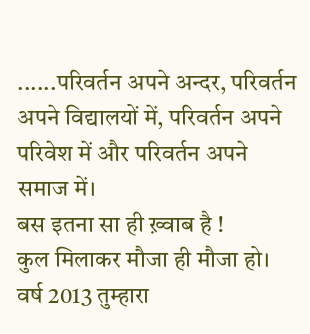......परिवर्तन अपने अन्दर, परिवर्तन अपने विद्यालयों में, परिवर्तन अपने परिवेश में और परिवर्तन अपने समाज में।
बस इतना सा ही ख़्वाब है !
कुल मिलाकर मौजा ही मौजा हो।
वर्ष 2013 तुम्हारा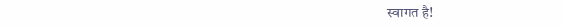स्वागत है!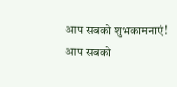आप सबको शुभकामनाएं!
आप सबको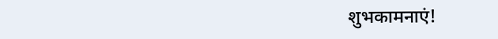शुभकामनाएं!